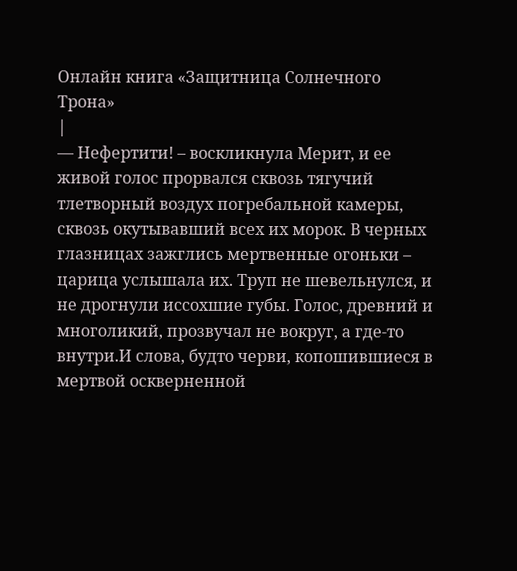Онлайн книга «Защитница Солнечного Трона»
|
— Нефертити! – воскликнула Мерит, и ее живой голос прорвался сквозь тягучий тлетворный воздух погребальной камеры, сквозь окутывавший всех их морок. В черных глазницах зажглись мертвенные огоньки – царица услышала их. Труп не шевельнулся, и не дрогнули иссохшие губы. Голос, древний и многоликий, прозвучал не вокруг, а где-то внутри.И слова, будто черви, копошившиеся в мертвой оскверненной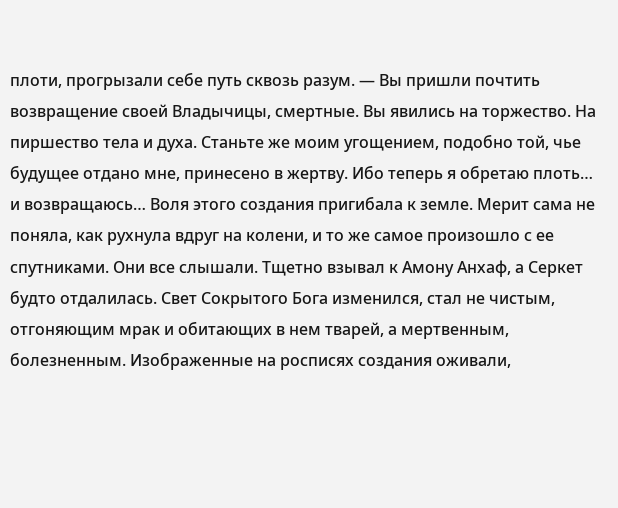плоти, прогрызали себе путь сквозь разум. — Вы пришли почтить возвращение своей Владычицы, смертные. Вы явились на торжество. На пиршество тела и духа. Станьте же моим угощением, подобно той, чье будущее отдано мне, принесено в жертву. Ибо теперь я обретаю плоть… и возвращаюсь… Воля этого создания пригибала к земле. Мерит сама не поняла, как рухнула вдруг на колени, и то же самое произошло с ее спутниками. Они все слышали. Тщетно взывал к Амону Анхаф, а Серкет будто отдалилась. Свет Сокрытого Бога изменился, стал не чистым, отгоняющим мрак и обитающих в нем тварей, а мертвенным, болезненным. Изображенные на росписях создания оживали,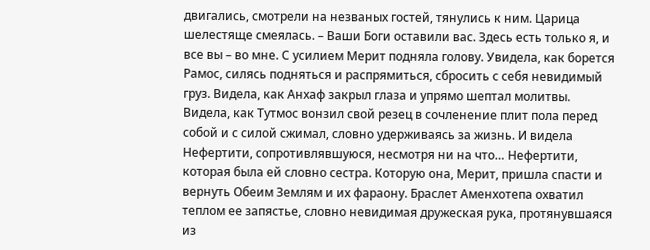двигались, смотрели на незваных гостей, тянулись к ним. Царица шелестяще смеялась. – Ваши Боги оставили вас. Здесь есть только я, и все вы – во мне. С усилием Мерит подняла голову. Увидела, как борется Рамос, силясь подняться и распрямиться, сбросить с себя невидимый груз. Видела, как Анхаф закрыл глаза и упрямо шептал молитвы. Видела, как Тутмос вонзил свой резец в сочленение плит пола перед собой и с силой сжимал, словно удерживаясь за жизнь. И видела Нефертити, сопротивлявшуюся, несмотря ни на что… Нефертити, которая была ей словно сестра. Которую она, Мерит, пришла спасти и вернуть Обеим Землям и их фараону. Браслет Аменхотепа охватил теплом ее запястье, словно невидимая дружеская рука, протянувшаяся из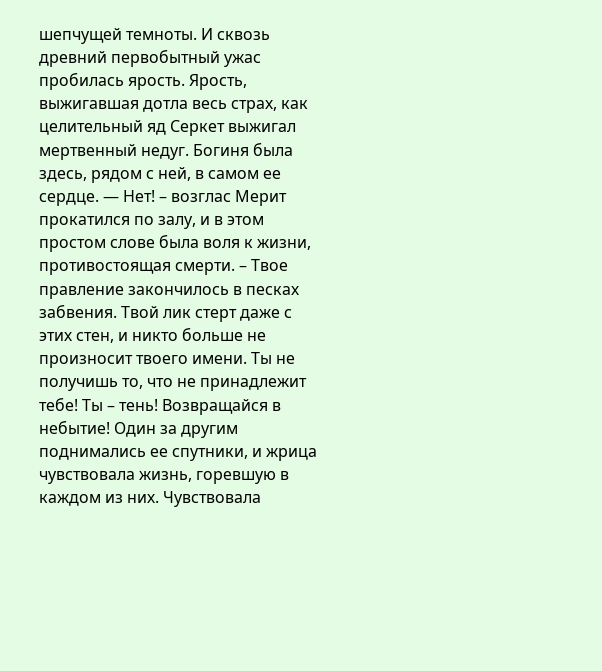шепчущей темноты. И сквозь древний первобытный ужас пробилась ярость. Ярость, выжигавшая дотла весь страх, как целительный яд Серкет выжигал мертвенный недуг. Богиня была здесь, рядом с ней, в самом ее сердце. — Нет! – возглас Мерит прокатился по залу, и в этом простом слове была воля к жизни, противостоящая смерти. – Твое правление закончилось в песках забвения. Твой лик стерт даже с этих стен, и никто больше не произносит твоего имени. Ты не получишь то, что не принадлежит тебе! Ты – тень! Возвращайся в небытие! Один за другим поднимались ее спутники, и жрица чувствовала жизнь, горевшую в каждом из них. Чувствовала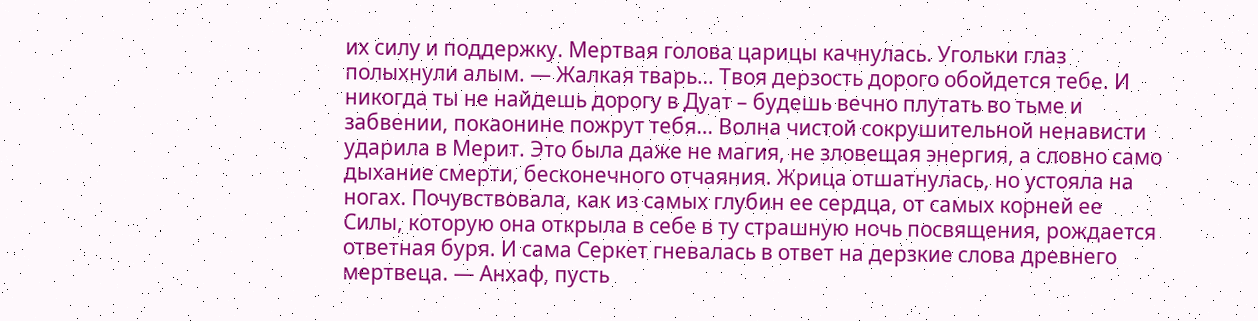их силу и поддержку. Мертвая голова царицы качнулась. Угольки глаз полыхнули алым. — Жалкая тварь… Твоя дерзость дорого обойдется тебе. И никогда ты не найдешь дорогу в Дуат – будешь вечно плутать во тьме и забвении, покаонине пожрут тебя… Волна чистой сокрушительной ненависти ударила в Мерит. Это была даже не магия, не зловещая энергия, а словно само дыхание смерти, бесконечного отчаяния. Жрица отшатнулась, но устояла на ногах. Почувствовала, как из самых глубин ее сердца, от самых корней ее Силы, которую она открыла в себе в ту страшную ночь посвящения, рождается ответная буря. И сама Серкет гневалась в ответ на дерзкие слова древнего мертвеца. — Анхаф, пусть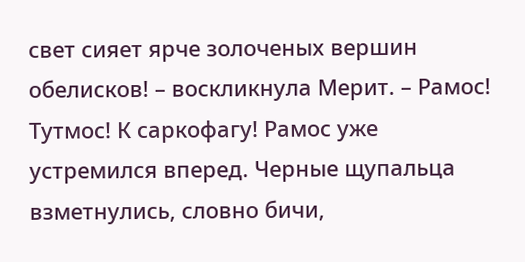свет сияет ярче золоченых вершин обелисков! – воскликнула Мерит. – Рамос! Тутмос! К саркофагу! Рамос уже устремился вперед. Черные щупальца взметнулись, словно бичи,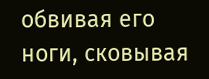обвивая его ноги, сковывая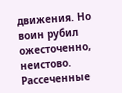движения. Но воин рубил ожесточенно, неистово. Рассеченные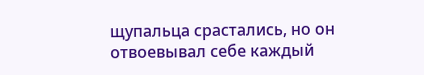щупальца срастались, но он отвоевывал себе каждый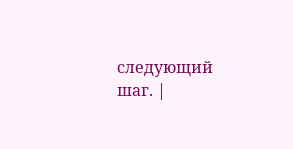следующий шаг. |